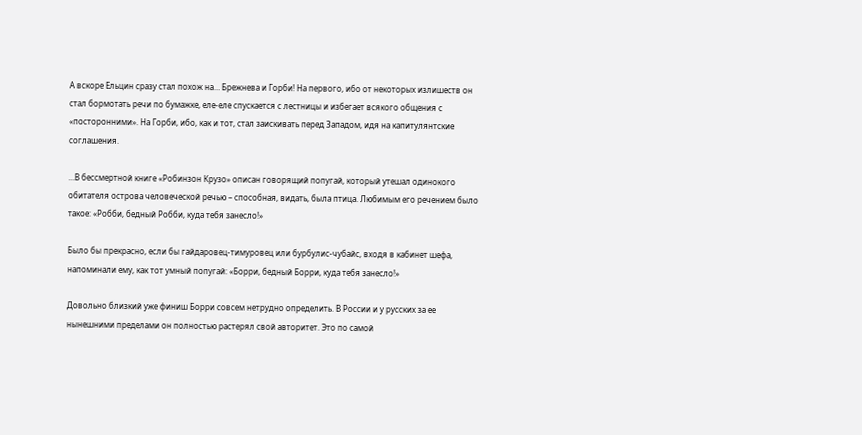А вскоре Ельцин сразу стал похож на… Брежнева и Горби! На первого, ибо от некоторых излишеств он стал бормотать речи по бумажке, еле-еле спускается с лестницы и избегает всякого общения с «посторонними». На Горби, ибо, как и тот, стал заискивать перед Западом, идя на капитулянтские соглашения.

…В бессмертной книге «Робинзон Крузо» описан говорящий попугай, который утешал одинокого обитателя острова человеческой речью – способная, видать, была птица. Любимым его речением было такое: «Робби, бедный Робби, куда тебя занесло!»

Было бы прекрасно, если бы гайдаровец-тимуровец или бурбулис-чубайс, входя в кабинет шефа, напоминали ему, как тот умный попугай: «Борри, бедный Борри, куда тебя занесло!»

Довольно близкий уже финиш Борри совсем нетрудно определить. В России и у русских за ее нынешними пределами он полностью растерял свой авторитет. Это по самой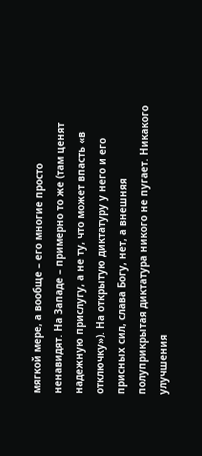мягкой мере, а вообще – его многие просто ненавидят. На Западе – примерно то же (там ценят надежную прислугу, а не ту, что может впасть «в отключку»). На открытую диктатуру у него и его присных сил, слава Богу, нет, а внешняя полуприкрытая диктатура никого не пугает. Никакого улучшения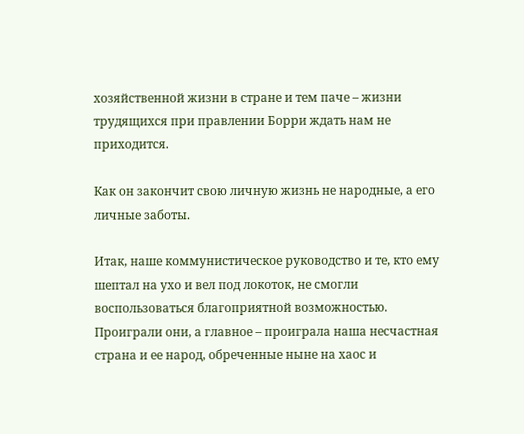хозяйственной жизни в стране и тем паче – жизни трудящихся при правлении Борри ждать нам не приходится.

Как он закончит свою личную жизнь не народные, а его личные заботы.

Итак, наше коммунистическое руководство и те, кто ему шептал на ухо и вел под локоток, не смогли воспользоваться благоприятной возможностью. Проиграли они, а главное – проиграла наша несчастная страна и ее народ, обреченные ныне на хаос и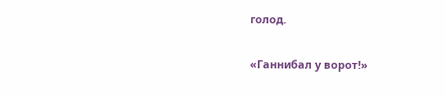голод.

«Ганнибал у ворот!»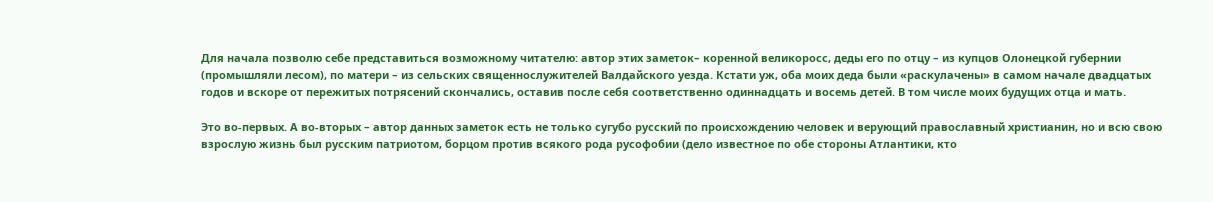Для начала позволю себе представиться возможному читателю: автор этих заметок– коренной великоросс, деды его по отцу – из купцов Олонецкой губернии (промышляли лесом), по матери – из сельских священнослужителей Валдайского уезда. Кстати уж, оба моих деда были «раскулачены» в самом начале двадцатых годов и вскоре от пережитых потрясений скончались, оставив после себя соответственно одиннадцать и восемь детей. В том числе моих будущих отца и мать.

Это во-первых. А во-вторых – автор данных заметок есть не только сугубо русский по происхождению человек и верующий православный христианин, но и всю свою взрослую жизнь был русским патриотом, борцом против всякого рода русофобии (дело известное по обе стороны Атлантики, кто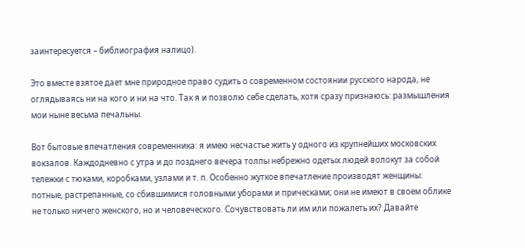заинтересуется – библиография налицо).

Это вместе взятое дает мне природное право судить о современном состоянии русского народа, не оглядываясь ни на кого и ни на что. Так я и позволю себе сделать, хотя сразу признаюсь: размышления мои ныне весьма печальны.

Вот бытовые впечатления современника: я имею несчастье жить у одного из крупнейших московских вокзалов. Каждодневно с утра и до позднего вечера толпы небрежно одетых людей волокут за собой тележки с тюками, коробками, узлами и т. п. Особенно жуткое впечатление производят женщины: потные, растрепанные, со сбившимися головными уборами и прическами; они не имеют в своем облике не только ничего женского, но и человеческого. Сочувствовать ли им или пожалеть их? Давайте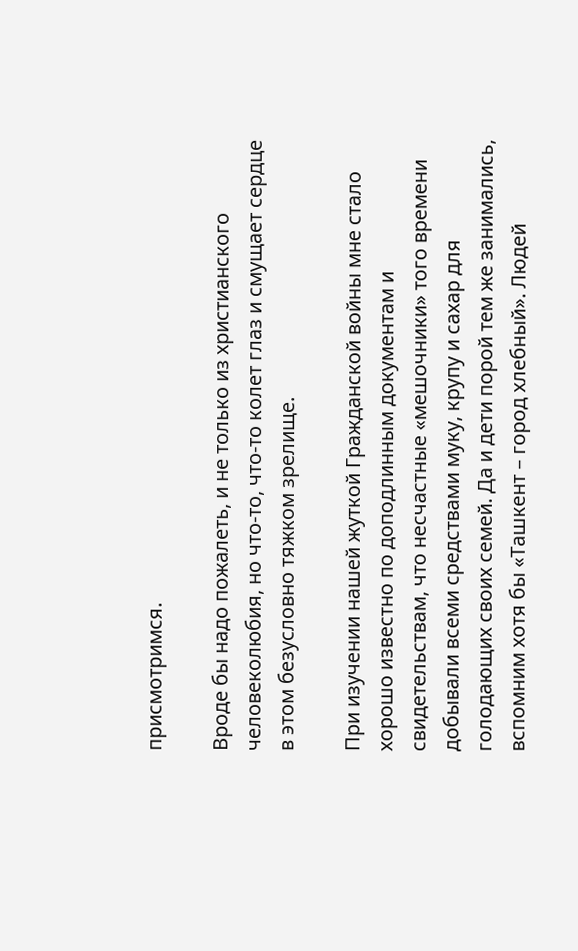присмотримся.

Вроде бы надо пожалеть, и не только из христианского человеколюбия, но что-то, что-то колет глаз и смущает сердце в этом безусловно тяжком зрелище.

При изучении нашей жуткой Гражданской войны мне стало хорошо известно по доподлинным документам и свидетельствам, что несчастные «мешочники» того времени добывали всеми средствами муку, крупу и сахар для голодающих своих семей. Да и дети порой тем же занимались, вспомним хотя бы «Ташкент – город хлебный». Людей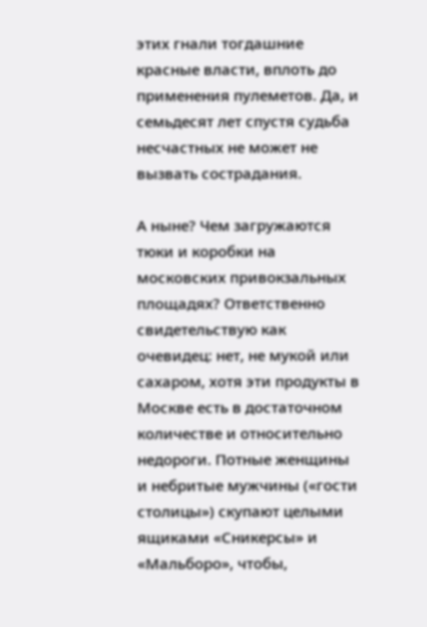этих гнали тогдашние красные власти, вплоть до применения пулеметов. Да, и семьдесят лет спустя судьба несчастных не может не вызвать сострадания.

А ныне? Чем загружаются тюки и коробки на московских привокзальных площадях? Ответственно свидетельствую как очевидец: нет, не мукой или сахаром, хотя эти продукты в Москве есть в достаточном количестве и относительно недороги. Потные женщины и небритые мужчины («гости столицы») скупают целыми ящиками «Сникерсы» и «Мальборо», чтобы,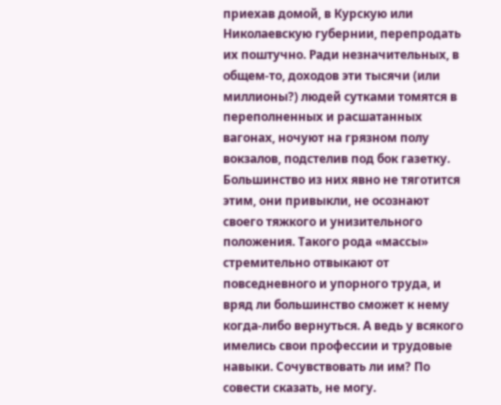приехав домой, в Курскую или Николаевскую губернии, перепродать их поштучно. Ради незначительных, в общем-то, доходов эти тысячи (или миллионы?) людей сутками томятся в переполненных и расшатанных вагонах, ночуют на грязном полу вокзалов, подстелив под бок газетку. Большинство из них явно не тяготится этим, они привыкли, не осознают своего тяжкого и унизительного положения. Такого рода «массы» стремительно отвыкают от повседневного и упорного труда, и вряд ли большинство сможет к нему когда-либо вернуться. А ведь у всякого имелись свои профессии и трудовые навыки. Сочувствовать ли им? По совести сказать, не могу.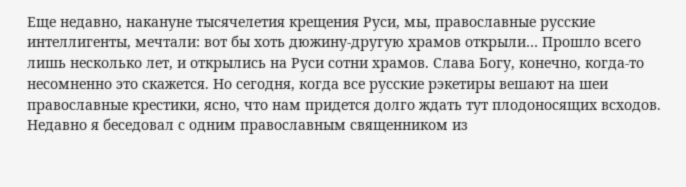Еще недавно, накануне тысячелетия крещения Руси, мы, православные русские интеллигенты, мечтали: вот бы хоть дюжину-другую храмов открыли… Прошло всего лишь несколько лет, и открылись на Руси сотни храмов. Слава Богу, конечно, когда-то несомненно это скажется. Но сегодня, когда все русские рэкетиры вешают на шеи православные крестики, ясно, что нам придется долго ждать тут плодоносящих всходов. Недавно я беседовал с одним православным священником из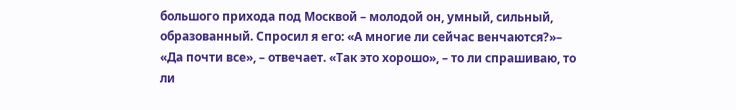большого прихода под Москвой – молодой он, умный, сильный, образованный. Спросил я его: «А многие ли сейчас венчаются?»– «Да почти все», – отвечает. «Так это хорошо», – то ли спрашиваю, то ли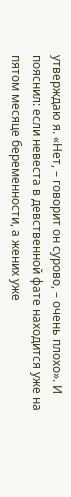утверждаю я. «Нет, – говорит он сурово, – очень плохо». И пояснил: если невеста в девственной фате находится уже на пятом месяце беременности, а жених уже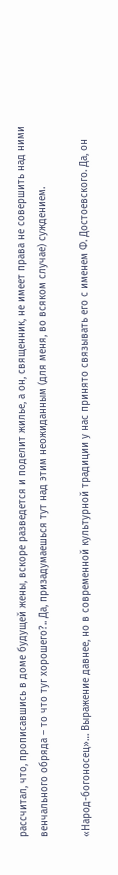рассчитал, что, прописавшись в доме будущей жены, вскоре разведется и поделит жилье, а он, священник, не имеет права не совершить над ними венчального обряда – то что туг хорошего?.. Да, призадумаешься тут над этим неожиданным (для меня, во всяком случае) суждением.

«Народ-богоносец»… Выражение давнее, но в современной культурной традиции у нас принято связывать его с именем Ф. Достоевского. Да, он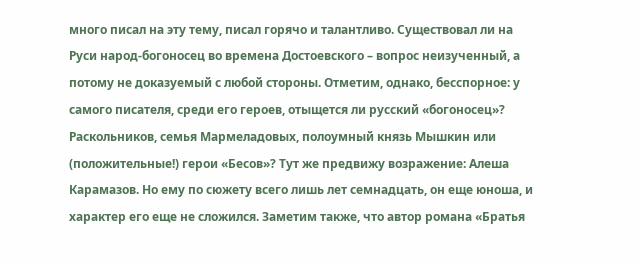много писал на эту тему, писал горячо и талантливо. Существовал ли на Руси народ-богоносец во времена Достоевского – вопрос неизученный, а потому не доказуемый с любой стороны. Отметим, однако, бесспорное: у самого писателя, среди его героев, отыщется ли русский «богоносец»? Раскольников, семья Мармеладовых, полоумный князь Мышкин или (положительные!) герои «Бесов»? Тут же предвижу возражение: Алеша Карамазов. Но ему по сюжету всего лишь лет семнадцать, он еще юноша, и характер его еще не сложился. Заметим также, что автор романа «Братья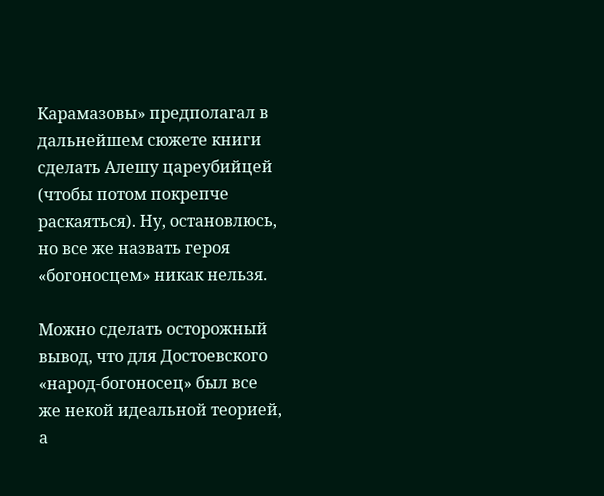Карамазовы» предполагал в дальнейшем сюжете книги сделать Алешу цареубийцей (чтобы потом покрепче раскаяться). Ну, остановлюсь, но все же назвать героя «богоносцем» никак нельзя.

Можно сделать осторожный вывод, что для Достоевского «народ-богоносец» был все же некой идеальной теорией, а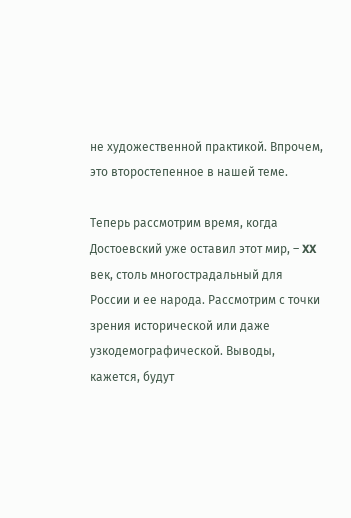не художественной практикой. Впрочем, это второстепенное в нашей теме.

Теперь рассмотрим время, когда Достоевский уже оставил этот мир, – XX век, столь многострадальный для России и ее народа. Рассмотрим с точки зрения исторической или даже узкодемографической. Выводы, кажется, будут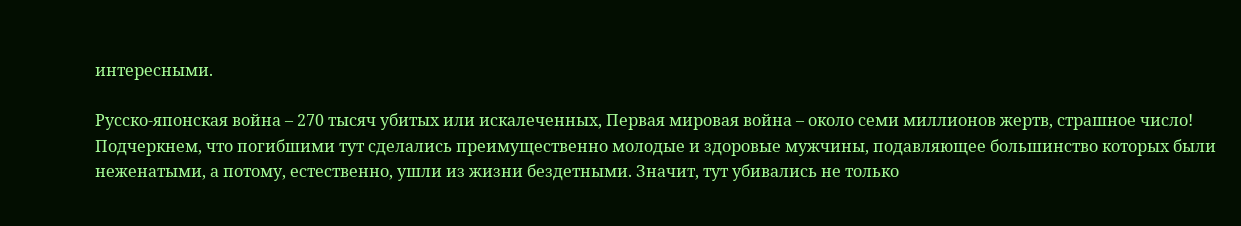интересными.

Русско-японская война – 270 тысяч убитых или искалеченных, Первая мировая война – около семи миллионов жертв, страшное число! Подчеркнем, что погибшими тут сделались преимущественно молодые и здоровые мужчины, подавляющее большинство которых были неженатыми, а потому, естественно, ушли из жизни бездетными. Значит, тут убивались не только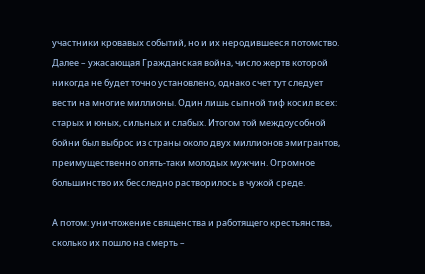участники кровавых событий, но и их неродившееся потомство. Далее – ужасающая Гражданская война, число жертв которой никогда не будет точно установлено, однако счет тут следует вести на многие миллионы. Один лишь сыпной тиф косил всех: старых и юных, сильных и слабых. Итогом той междоусобной бойни был выброс из страны около двух миллионов эмигрантов, преимущественно опять-таки молодых мужчин. Огромное большинство их бесследно растворилось в чужой среде.

А потом: уничтожение священства и работящего крестьянства, сколько их пошло на смерть –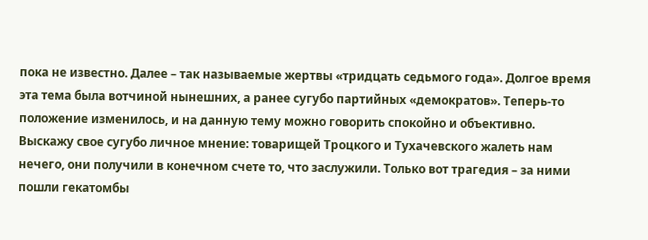пока не известно. Далее – так называемые жертвы «тридцать седьмого года». Долгое время эта тема была вотчиной нынешних, а ранее сугубо партийных «демократов». Теперь-то положение изменилось, и на данную тему можно говорить спокойно и объективно. Выскажу свое сугубо личное мнение: товарищей Троцкого и Тухачевского жалеть нам нечего, они получили в конечном счете то, что заслужили. Только вот трагедия – за ними пошли гекатомбы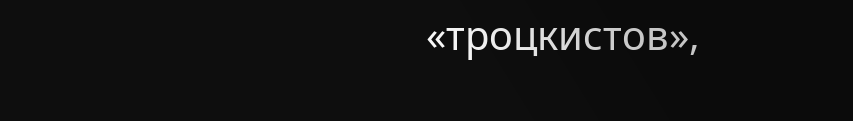«троцкистов»,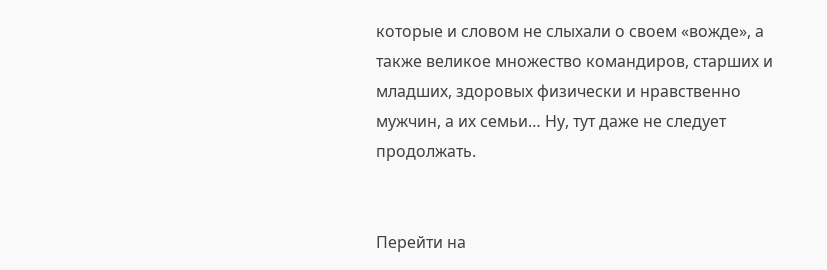которые и словом не слыхали о своем «вожде», а также великое множество командиров, старших и младших, здоровых физически и нравственно мужчин, а их семьи… Ну, тут даже не следует продолжать.


Перейти на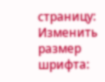страницу:
Изменить размер шрифта: